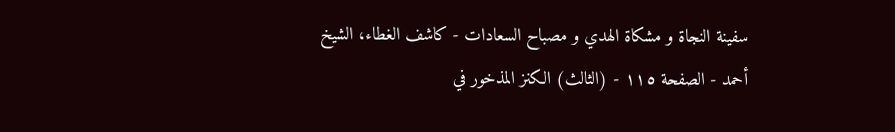سفينة النجاة و مشكاة الهدي و مصباح السعادات - كاشف الغطاء، الشيخ أحمد - الصفحة ١١٥ - (الثالث) الكنز المذخور في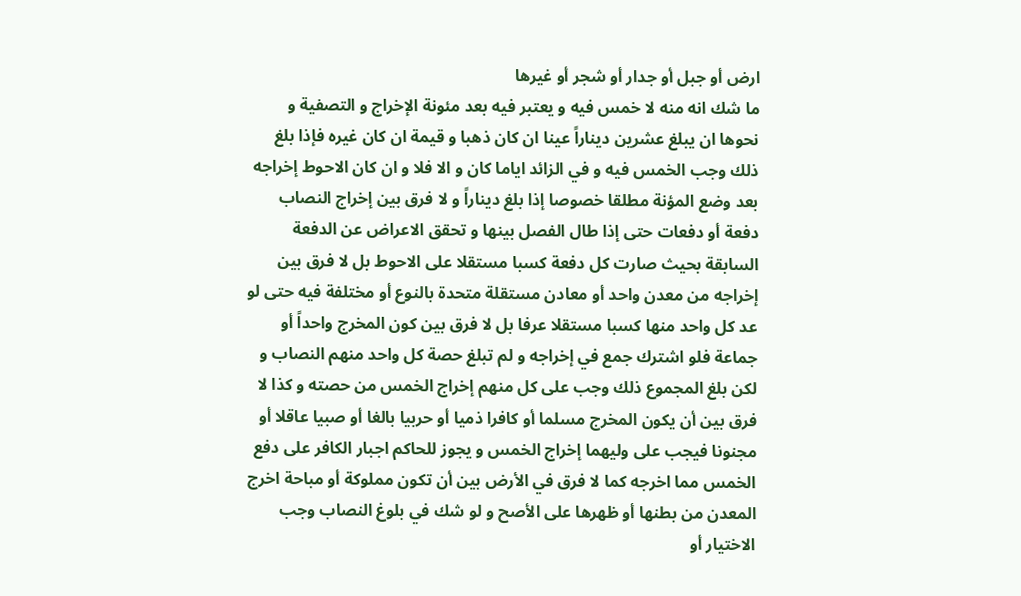ارض أو جبل أو جدار أو شجر أو غيرها
ما شك انه منه لا خمس فيه و يعتبر فيه بعد مئونة الإخراج و التصفية و نحوها ان يبلغ عشرين ديناراً عينا ان كان ذهبا و قيمة ان كان غيره فإذا بلغ ذلك وجب الخمس فيه و في الزائد اياما كان و الا فلا و ان كان الاحوط إخراجه بعد وضع المؤنة مطلقا خصوصا إذا بلغ ديناراً و لا فرق بين إخراج النصاب دفعة أو دفعات حتى إذا طال الفصل بينها و تحقق الاعراض عن الدفعة السابقة بحيث صارت كل دفعة كسبا مستقلا على الاحوط بل لا فرق بين إخراجه من معدن واحد أو معادن مستقلة متحدة بالنوع أو مختلفة فيه حتى لو عد كل واحد منها كسبا مستقلا عرفا بل لا فرق بين كون المخرج واحداً أو جماعة فلو اشترك جمع في إخراجه و لم تبلغ حصة كل واحد منهم النصاب و لكن بلغ المجموع ذلك وجب على كل منهم إخراج الخمس من حصته و كذا لا فرق بين أن يكون المخرج مسلما أو كافرا ذميا أو حربيا بالغا أو صبيا عاقلا أو مجنونا فيجب على وليهما إخراج الخمس و يجوز للحاكم اجبار الكافر على دفع الخمس مما اخرجه كما لا فرق في الأرض بين أن تكون مملوكة أو مباحة اخرج المعدن من بطنها أو ظهرها على الأصح و لو شك في بلوغ النصاب وجب الاختيار أو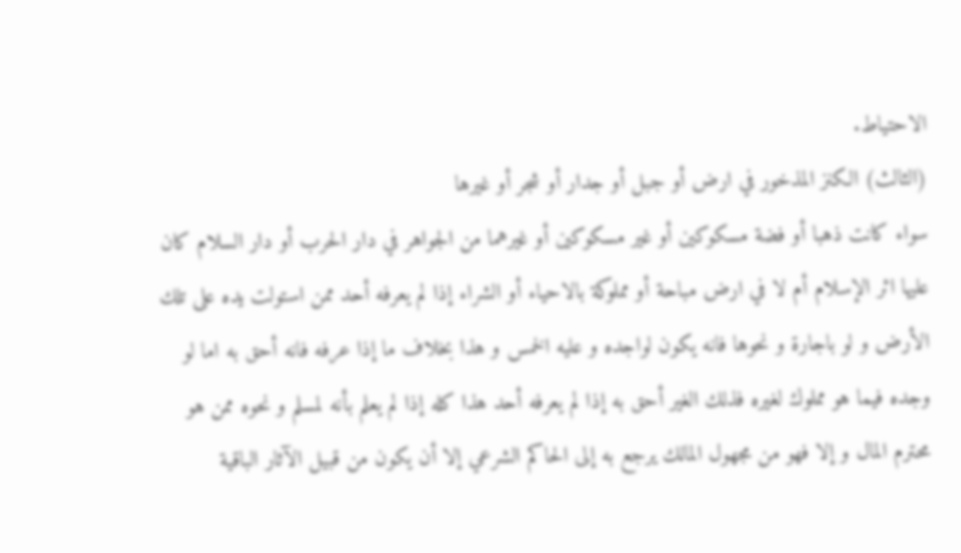الاحتياط.
(الثالث) الكنز المذخور في ارض أو جبل أو جدار أو شجر أو غيرها
سواء كانت ذهبا أو فضة مسكوكين أو غير مسكوكين أو غيرهما من الجواهر في دار الحرب أو دار السلام كان عليها اثر الإسلام أم لا في ارض مباحة أو مملوكة بالاحياء أو الشراء إذا لم يعرفه أحد ممن استولت يده على تلك الأرض و لو باجارة و نحوها فانه يكون لواجده و عليه الخمس و هذا بخلاف ما إذا عرفه فانه أحق به اما لو وجده فيما هو مملوك لغيره فذلك الغير أحق به إذا لم يعرفه أحد هذا كله إذا لم يعلم بأنه لمسلم و نحوه ممن هو محترم المال و إلا فهو من مجهول المالك يرجع به إلى الحاكم الشرعي إلا أن يكون من قبيل الآثار الباقية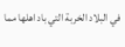في البلاد الخربة التي باد اهلها مما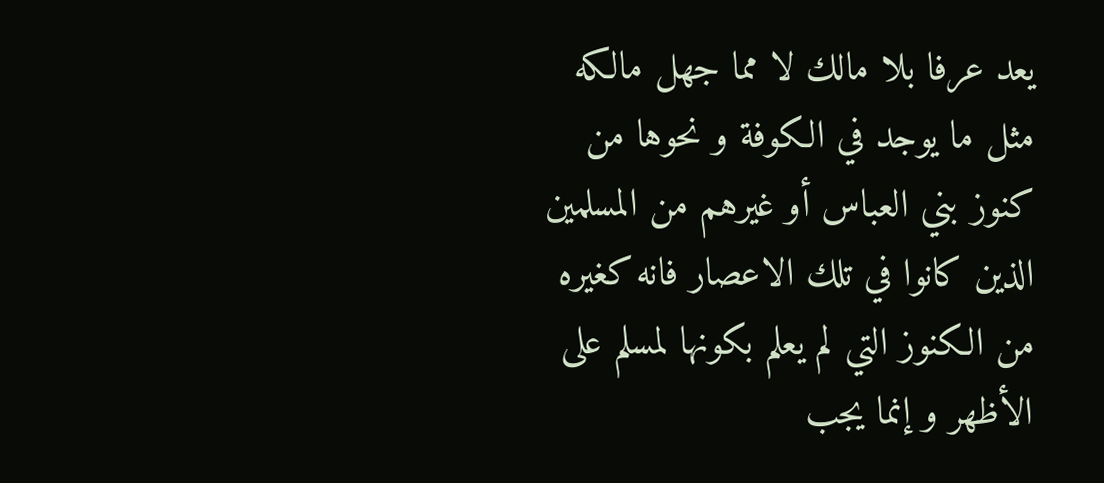يعد عرفا بلا مالك لا مما جهل مالكه مثل ما يوجد في الكوفة و نحوها من كنوز بني العباس أو غيرهم من المسلمين الذين كانوا في تلك الاعصار فانه كغيره من الكنوز التي لم يعلم بكونها لمسلم على الأظهر و إنما يجب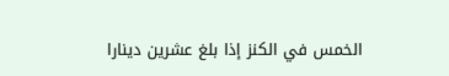الخمس في الكنز إذا بلغ عشرين دينارا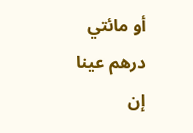أو مائتي درهم عينا إن